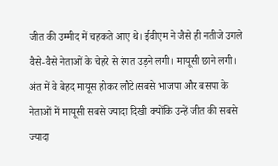जीत की उम्मीद में चहकते आए थे। ईवीएम ने जैसे ही नतीजे उगले वैसे-वैसे नेताओं के चेहरे से रंगत उड़ने लगी। मायूसी छाने लगी।
अंत में वे बेहद मायूस होकर लौटे।सबसे भाजपा और बसपा के नेताओं में मायूसी सबसे ज्यादा दिखी क्योंकि उन्हें जीत की सबसे ज्यादा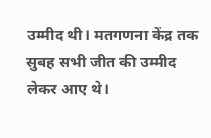उम्मीद थी। मतगणना केंद्र तक सुबह सभी जीत की उम्मीद लेकर आए थे।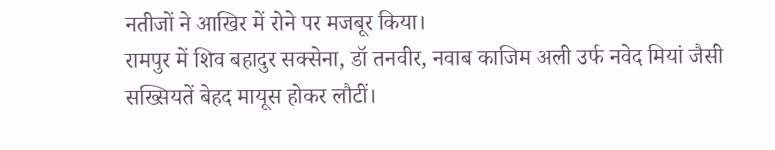नतीजों ने आखिर में रोने पर मजबूर किया।
रामपुर में शिव बहादुर सक्सेना, डॉ तनवीर, नवाब काजिम अली उर्फ नवेद मियां जैसी सख्सियतें बेहद मायूस होकर लौटीं।